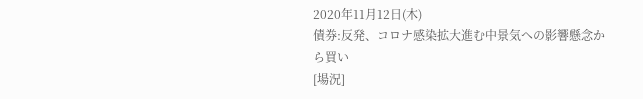2020年11月12日(木)
債券:反発、コロナ感染拡大進む中景気への影響懸念から買い
[場況]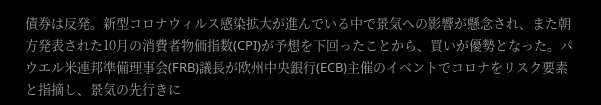債券は反発。新型コロナウィルス感染拡大が進んでいる中で景気への影響が懸念され、また朝方発表された10月の消費者物価指数(CPI)が予想を下回ったことから、買いが優勢となった。パウエル米連邦準備理事会(FRB)議長が欧州中央銀行(ECB)主催のイベントでコロナをリスク要素と指摘し、景気の先行きに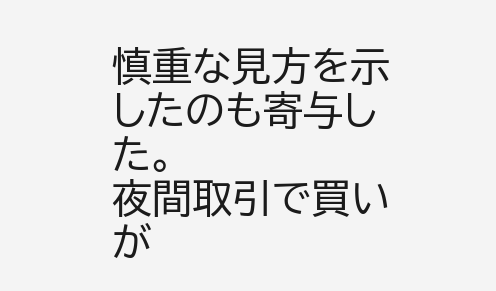慎重な見方を示したのも寄与した。
夜間取引で買いが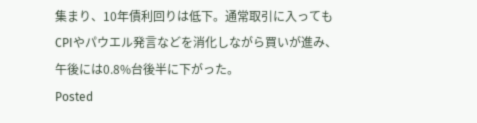集まり、10年債利回りは低下。通常取引に入ってもCPIやパウエル発言などを消化しながら買いが進み、午後には0.8%台後半に下がった。
Posted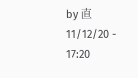by 直 11/12/20 - 17:20